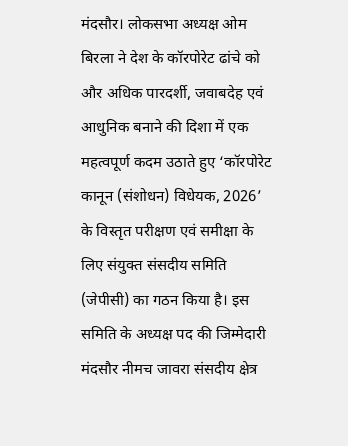मंदसौर। लोकसभा अध्यक्ष ओम बिरला ने देश के कॉरपोरेट ढांचे को और अधिक पारदर्शी, जवाबदेह एवं आधुनिक बनाने की दिशा में एक महत्वपूर्ण कदम उठाते हुए ‘कॉरपोरेट कानून (संशोधन) विधेयक, 2026’ के विस्तृत परीक्षण एवं समीक्षा के लिए संयुक्त संसदीय समिति (जेपीसी) का गठन किया है। इस समिति के अध्यक्ष पद की जिम्मेदारी मंदसौर नीमच जावरा संसदीय क्षेत्र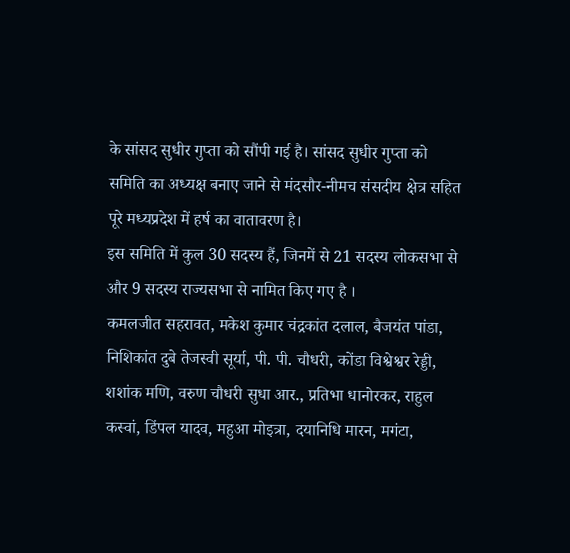के सांसद सुधीर गुप्ता को सौंपी गई है। सांसद सुधीर गुप्ता को समिति का अध्यक्ष बनाए जाने से मंदसौर-नीमच संसदीय क्षेत्र सहित पूरे मध्यप्रदेश में हर्ष का वातावरण है।
इस समिति में कुल 30 सदस्य हैं, जिनमें से 21 सदस्य लोकसभा से और 9 सदस्य राज्यसभा से नामित किए गए है ।
कमलजीत सहरावत, मकेश कुमार चंद्रकांत दलाल, बैजयंत पांडा, निशिकांत दुबे तेजस्वी सूर्या, पी. पी. चौधरी, कोंडा विश्वेश्वर रेड्डी, शशांक मणि, वरुण चौधरी सुधा आर., प्रतिभा धानोरकर, राहुल कस्वां, डिंपल यादव, महुआ मोइत्रा, दयानिधि मारन, मगंटा,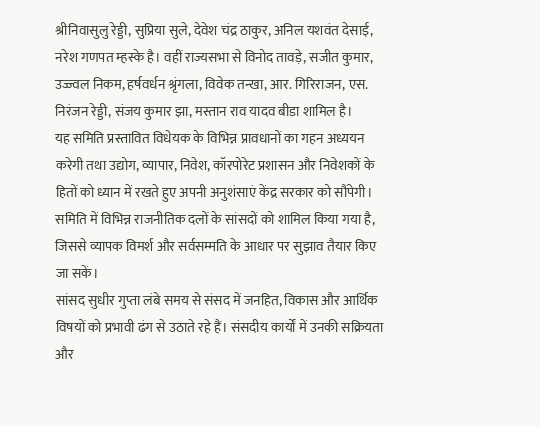श्रीनिवासुलु रेड्डी, सुप्रिया सुले, देवेश चंद्र ठाकुर, अनिल यशवंत देसाई, नरेश गणपत म्हस्के है। वहीं राज्यसभा से विनोद तावड़े, सजीत कुमार, उज्ज्वल निकम, हर्षवर्धन श्रृंगला, विवेक तन्खा, आर. गिरिराजन, एस. निरंजन रेड्डी, संजय कुमार झा, मस्तान राव यादव बीडा शामिल है।
यह समिति प्रस्तावित विधेयक के विभिन्न प्रावधानों का गहन अध्ययन करेगी तथा उद्योग, व्यापार, निवेश, कॉरपोरेट प्रशासन और निवेशकों के हितों को ध्यान में रखते हुए अपनी अनुशंसाएं केंद्र सरकार को सौंपेगी। समिति में विभिन्न राजनीतिक दलों के सांसदों को शामिल किया गया है, जिससे व्यापक विमर्श और सर्वसम्मति के आधार पर सुझाव तैयार किए जा सकें।
सांसद सुधीर गुप्ता लंबे समय से संसद में जनहित, विकास और आर्थिक विषयों को प्रभावी ढंग से उठाते रहे हैं। संसदीय कार्यों में उनकी सक्रियता और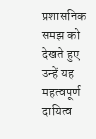प्रशासनिक समझ को देखते हुए उन्हें यह महत्वपूर्ण दायित्व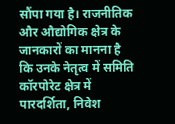सौंपा गया है। राजनीतिक और औद्योगिक क्षेत्र के जानकारों का मानना है कि उनके नेतृत्व में समिति कॉरपोरेट क्षेत्र में पारदर्शिता, निवेश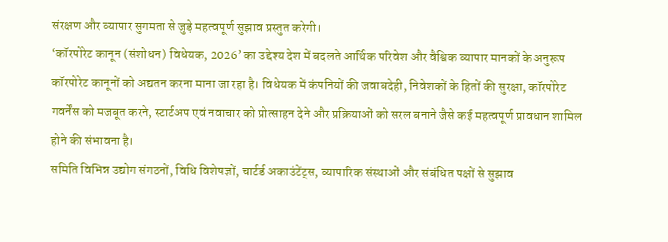संरक्षण और व्यापार सुगमता से जुड़े महत्वपूर्ण सुझाव प्रस्तुत करेगी।
‘कॉरपोरेट कानून (संशोधन) विधेयक, 2026’ का उद्देश्य देश में बदलते आर्थिक परिवेश और वैश्विक व्यापार मानकों के अनुरूप कॉरपोरेट कानूनों को अद्यतन करना माना जा रहा है। विधेयक में कंपनियों की जवाबदेही, निवेशकों के हितों की सुरक्षा, कॉरपोरेट गवर्नेंस को मजबूत करने, स्टार्टअप एवं नवाचार को प्रोत्साहन देने और प्रक्रियाओं को सरल बनाने जैसे कई महत्वपूर्ण प्रावधान शामिल होने की संभावना है।
समिति विभिन्न उद्योग संगठनों, विधि विशेषज्ञों, चार्टर्ड अकाउंटेंट्स, व्यापारिक संस्थाओं और संबंधित पक्षों से सुझाव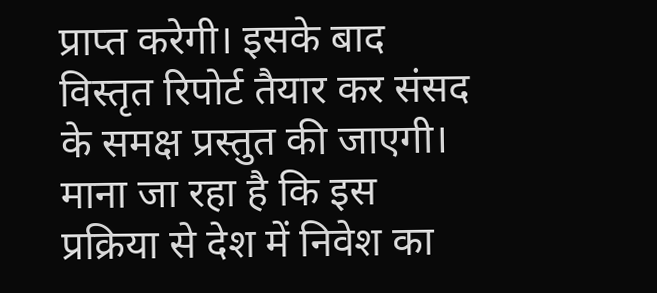प्राप्त करेगी। इसके बाद विस्तृत रिपोर्ट तैयार कर संसद के समक्ष प्रस्तुत की जाएगी। माना जा रहा है कि इस प्रक्रिया से देश में निवेश का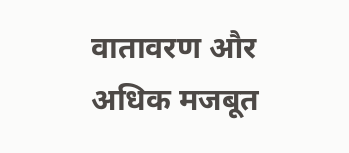वातावरण और अधिक मजबूत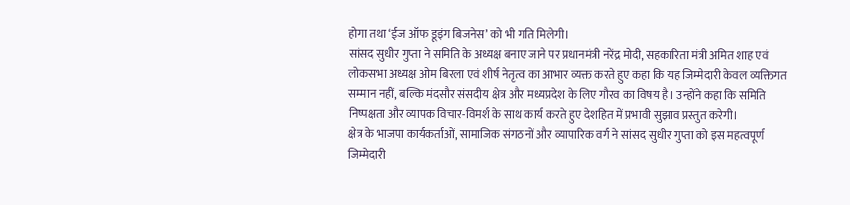होगा तथा ‘ईज ऑफ डूइंग बिजनेस’ को भी गति मिलेगी।
सांसद सुधीर गुप्ता ने समिति के अध्यक्ष बनाए जाने पर प्रधानमंत्री नरेंद्र मोदी, सहकारिता मंत्री अमित शाह एवं लोकसभा अध्यक्ष ओम बिरला एवं शीर्ष नेतृत्व का आभार व्यक्त करते हुए कहा कि यह जिम्मेदारी केवल व्यक्तिगत सम्मान नहीं, बल्कि मंदसौर संसदीय क्षेत्र और मध्यप्रदेश के लिए गौरव का विषय है। उन्होंने कहा कि समिति निष्पक्षता और व्यापक विचार-विमर्श के साथ कार्य करते हुए देशहित में प्रभावी सुझाव प्रस्तुत करेगी।
क्षेत्र के भाजपा कार्यकर्ताओं, सामाजिक संगठनों और व्यापारिक वर्ग ने सांसद सुधीर गुप्ता को इस महत्वपूर्ण जिम्मेदारी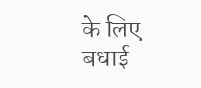के लिए बधाई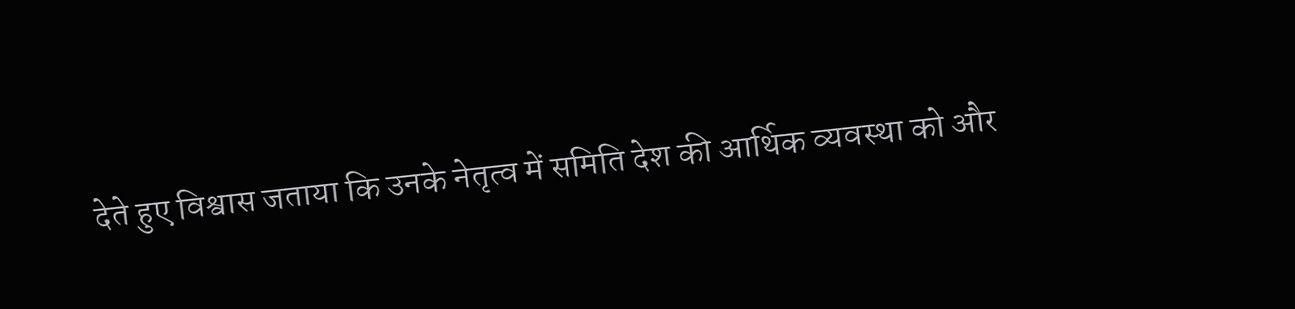देते हुए विश्वास जताया कि उनके नेतृत्व में समिति देश की आर्थिक व्यवस्था को और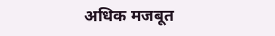अधिक मजबूत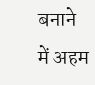बनाने में अहम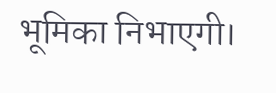भूमिका निभाएगी।